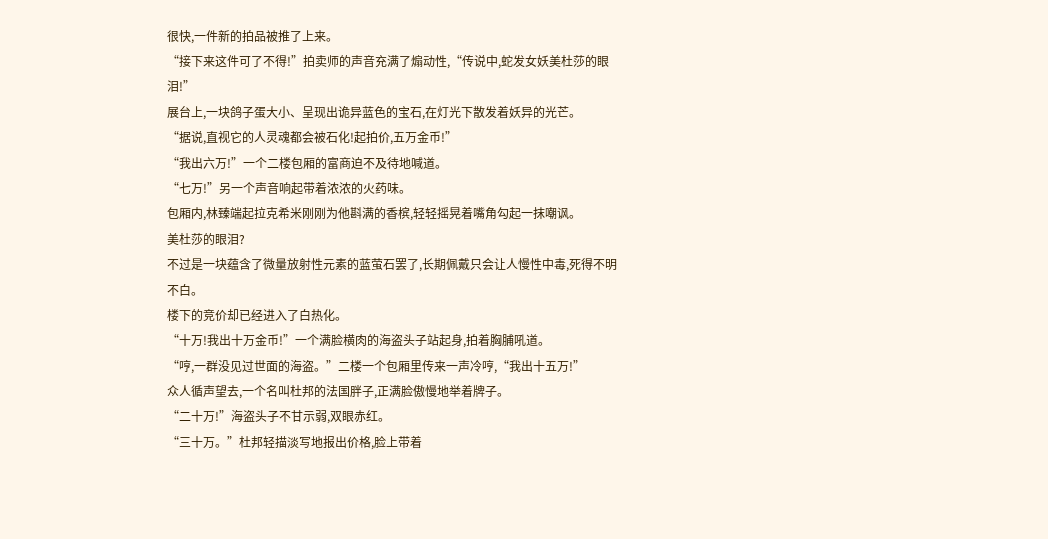很快,一件新的拍品被推了上来。
“接下来这件可了不得!”拍卖师的声音充满了煽动性,“传说中,蛇发女妖美杜莎的眼泪!”
展台上,一块鸽子蛋大小、呈现出诡异蓝色的宝石,在灯光下散发着妖异的光芒。
“据说,直视它的人灵魂都会被石化!起拍价,五万金币!”
“我出六万!”一个二楼包厢的富商迫不及待地喊道。
“七万!”另一个声音响起带着浓浓的火药味。
包厢内,林臻端起拉克希米刚刚为他斟满的香槟,轻轻摇晃着嘴角勾起一抹嘲讽。
美杜莎的眼泪?
不过是一块蕴含了微量放射性元素的蓝萤石罢了,长期佩戴只会让人慢性中毒,死得不明不白。
楼下的竞价却已经进入了白热化。
“十万!我出十万金币!”一个满脸横肉的海盗头子站起身,拍着胸脯吼道。
“哼,一群没见过世面的海盗。”二楼一个包厢里传来一声冷哼,“我出十五万!”
众人循声望去,一个名叫杜邦的法国胖子,正满脸傲慢地举着牌子。
“二十万!”海盗头子不甘示弱,双眼赤红。
“三十万。”杜邦轻描淡写地报出价格,脸上带着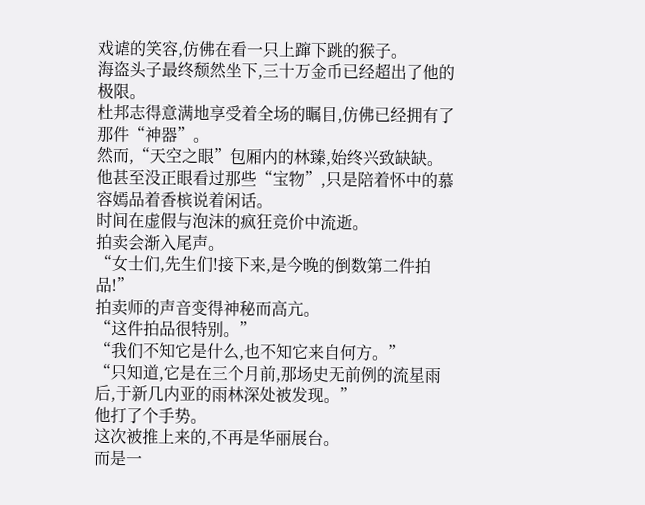戏谑的笑容,仿佛在看一只上蹿下跳的猴子。
海盗头子最终颓然坐下,三十万金币已经超出了他的极限。
杜邦志得意满地享受着全场的瞩目,仿佛已经拥有了那件“神器”。
然而,“天空之眼”包厢内的林臻,始终兴致缺缺。
他甚至没正眼看过那些“宝物”,只是陪着怀中的慕容嫣品着香槟说着闲话。
时间在虚假与泡沫的疯狂竞价中流逝。
拍卖会渐入尾声。
“女士们,先生们!接下来,是今晚的倒数第二件拍品!”
拍卖师的声音变得神秘而高亢。
“这件拍品很特别。”
“我们不知它是什么,也不知它来自何方。”
“只知道,它是在三个月前,那场史无前例的流星雨后,于新几内亚的雨林深处被发现。”
他打了个手势。
这次被推上来的,不再是华丽展台。
而是一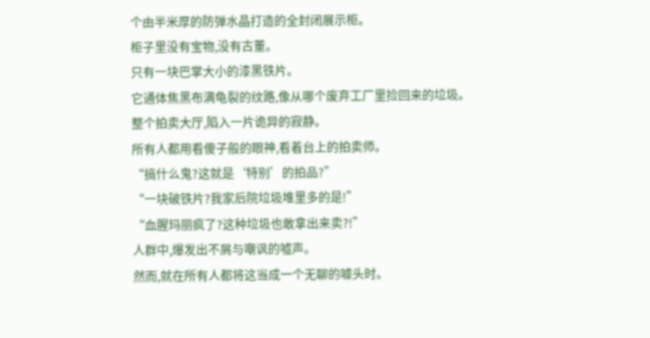个由半米厚的防弹水晶打造的全封闭展示柜。
柜子里没有宝物,没有古董。
只有一块巴掌大小的漆黑铁片。
它通体焦黑布满龟裂的纹路,像从哪个废弃工厂里捡回来的垃圾。
整个拍卖大厅,陷入一片诡异的寂静。
所有人都用看傻子般的眼神,看着台上的拍卖师。
“搞什么鬼?这就是‘特别’的拍品?”
“一块破铁片?我家后院垃圾堆里多的是!”
“血腥玛丽疯了?这种垃圾也敢拿出来卖?!”
人群中,爆发出不屑与嘲讽的嘘声。
然而,就在所有人都将这当成一个无聊的噱头时。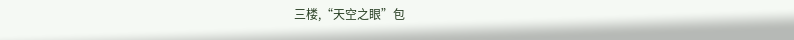三楼,“天空之眼”包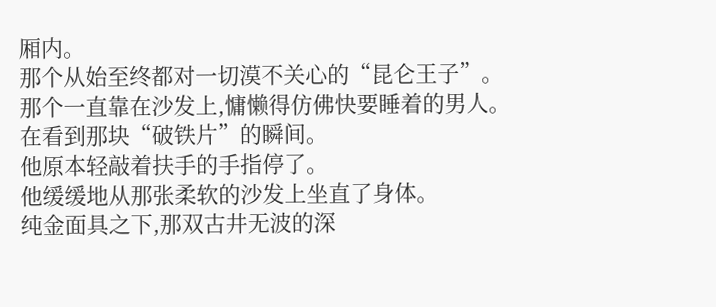厢内。
那个从始至终都对一切漠不关心的“昆仑王子”。
那个一直靠在沙发上,慵懒得仿佛快要睡着的男人。
在看到那块“破铁片”的瞬间。
他原本轻敲着扶手的手指停了。
他缓缓地从那张柔软的沙发上坐直了身体。
纯金面具之下,那双古井无波的深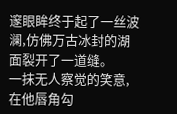邃眼眸终于起了一丝波澜,仿佛万古冰封的湖面裂开了一道缝。
一抹无人察觉的笑意,在他唇角勾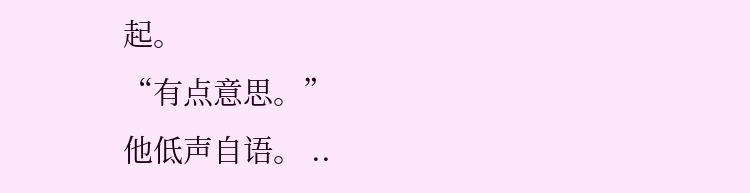起。
“有点意思。”
他低声自语。 ..